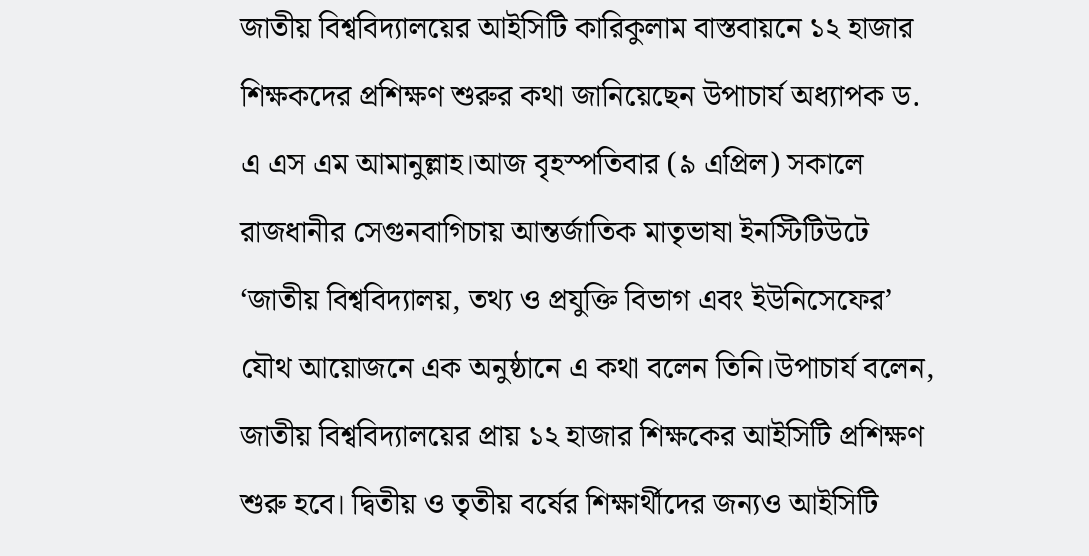জাতীয় বিশ্ববিদ্যালয়ের আইসিটি কারিকুলাম বাস্তবায়নে ১২ হাজার শিক্ষকদের প্রশিক্ষণ শুরুর কথা জানিয়েছেন উপাচার্য অধ্যাপক ড. এ এস এম আমানুল্লাহ।আজ বৃহস্পতিবার (৯ এপ্রিল) সকালে রাজধানীর সেগুনবাগিচায় আন্তর্জাতিক মাতৃভাষা ইনস্টিটিউটে ‘জাতীয় বিশ্ববিদ্যালয়, তথ্য ও প্রযুক্তি বিভাগ এবং ইউনিসেফের’ যৌথ আয়োজনে এক অনুষ্ঠানে এ কথা বলেন তিনি।উপাচার্য বলেন, জাতীয় বিশ্ববিদ্যালয়ের প্রায় ১২ হাজার শিক্ষকের আইসিটি প্রশিক্ষণ শুরু হবে। দ্বিতীয় ও তৃতীয় বর্ষের শিক্ষার্থীদের জন্যও আইসিটি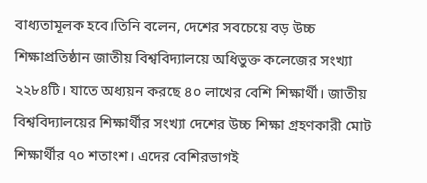বাধ্যতামূলক হবে।তিনি বলেন, দেশের সবচেয়ে বড় উচ্চ শিক্ষাপ্রতিষ্ঠান জাতীয় বিশ্ববিদ্যালয়ে অধিভুক্ত কলেজের সংখ্যা ২২৮৪টি। যাতে অধ্যয়ন করছে ৪০ লাখের বেশি শিক্ষার্থী। জাতীয় বিশ্ববিদ্যালয়ের শিক্ষার্থীর সংখ্যা দেশের উচ্চ শিক্ষা গ্রহণকারী মোট শিক্ষার্থীর ৭০ শতাংশ। এদের বেশিরভাগই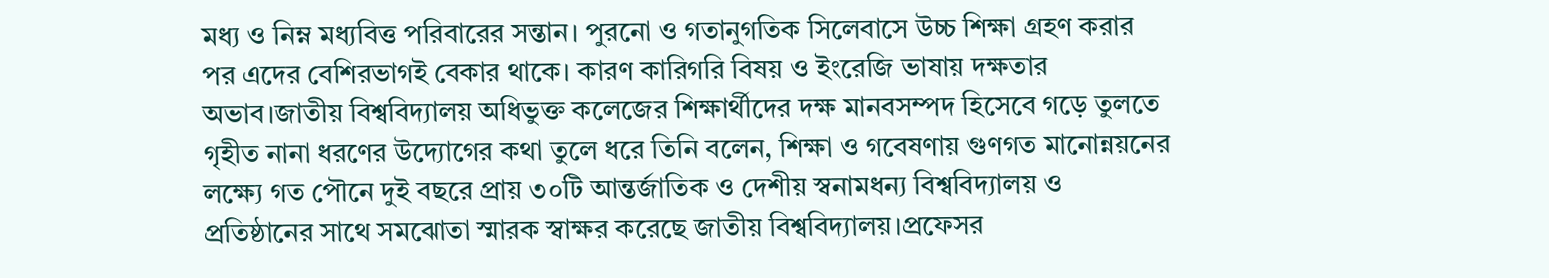মধ্য ও নিম্ন মধ্যবিত্ত পরিবারের সন্তান। পুরনো ও গতানুগতিক সিলেবাসে উচ্চ শিক্ষা গ্রহণ করার পর এদের বেশিরভাগই বেকার থাকে। কারণ কারিগরি বিষয় ও ইংরেজি ভাষায় দক্ষতার অভাব।জাতীয় বিশ্ববিদ্যালয় অধিভুক্ত কলেজের শিক্ষার্থীদের দক্ষ মানবসম্পদ হিসেবে গড়ে তুলতে গৃহীত নানা ধরণের উদ্যোগের কথা তুলে ধরে তিনি বলেন, শিক্ষা ও গবেষণায় গুণগত মানোন্নয়নের লক্ষ্যে গত পৌনে দুই বছরে প্রায় ৩০টি আন্তর্জাতিক ও দেশীয় স্বনামধন্য বিশ্ববিদ্যালয় ও প্রতিষ্ঠানের সাথে সমঝোতা স্মারক স্বাক্ষর করেছে জাতীয় বিশ্ববিদ্যালয়।প্রফেসর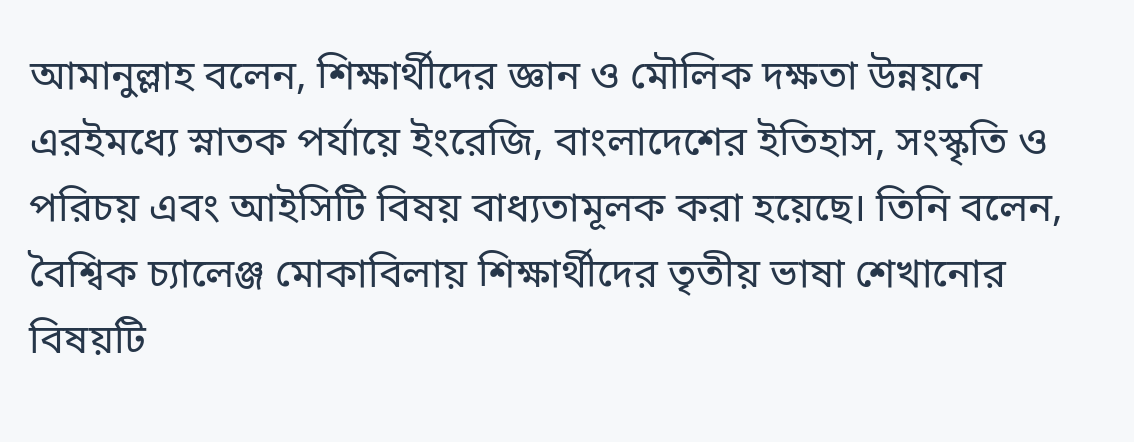আমানুল্লাহ বলেন, শিক্ষার্থীদের জ্ঞান ও মৌলিক দক্ষতা উন্নয়নে এরইমধ্যে স্নাতক পর্যায়ে ইংরেজি, বাংলাদেশের ইতিহাস, সংস্কৃতি ও পরিচয় এবং আইসিটি বিষয় বাধ্যতামূলক করা হয়েছে। তিনি বলেন, বৈশ্বিক চ্যালেঞ্জ মোকাবিলায় শিক্ষার্থীদের তৃতীয় ভাষা শেখানোর বিষয়টি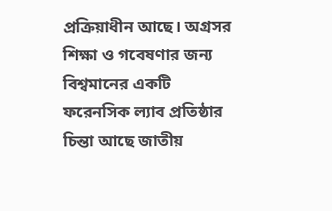প্রক্রিয়াধীন আছে। অগ্রসর শিক্ষা ও গবেষণার জন্য বিশ্বমানের একটি ফরেনসিক ল্যাব প্রতিষ্ঠার চিন্তা আছে জাতীয়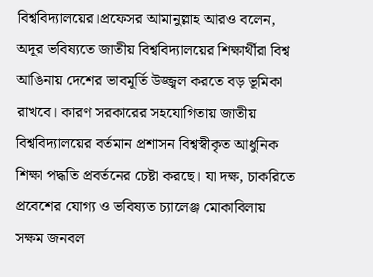বিশ্ববিদ্যালয়ের।প্রফেসর আমানুল্লাহ আরও বলেন, অদূর ভবিষ্যতে জাতীয় বিশ্ববিদ্যালয়ের শিক্ষার্থীরা বিশ্ব আঙিনায় দেশের ভাবমূর্তি উজ্জ্বল করতে বড় ভূমিকা রাখবে। কারণ সরকারের সহযোগিতায় জাতীয় বিশ্ববিদ্যালয়ের বর্তমান প্রশাসন বিশ্বস্বীকৃত আধুনিক শিক্ষা পদ্ধতি প্রবর্তনের চেষ্টা করছে। যা দক্ষ, চাকরিতে প্রবেশের যোগ্য ও ভবিষ্যত চ্যালেঞ্জ মোকাবিলায় সক্ষম জনবল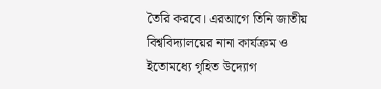তৈরি করবে। এরআগে তিনি জাতীয় বিশ্ববিদ্যালয়ের নানা কার্যক্রম ও ইতোমধ্যে গৃহিত উদ্যোগ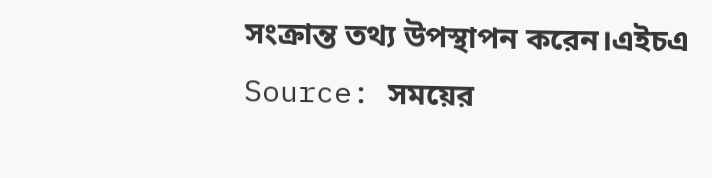সংক্রান্ত তথ্য উপস্থাপন করেন।এইচএ
Source: সময়ের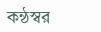কন্ঠস্বর